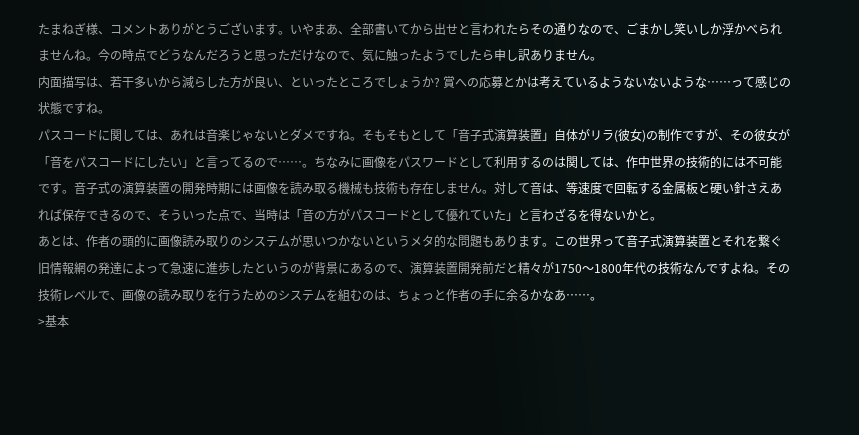たまねぎ様、コメントありがとうございます。いやまあ、全部書いてから出せと言われたらその通りなので、ごまかし笑いしか浮かべられませんね。今の時点でどうなんだろうと思っただけなので、気に触ったようでしたら申し訳ありません。
内面描写は、若干多いから減らした方が良い、といったところでしょうか? 賞への応募とかは考えているようないないような……って感じの状態ですね。
パスコードに関しては、あれは音楽じゃないとダメですね。そもそもとして「音子式演算装置」自体がリラ(彼女)の制作ですが、その彼女が「音をパスコードにしたい」と言ってるので……。ちなみに画像をパスワードとして利用するのは関しては、作中世界の技術的には不可能です。音子式の演算装置の開発時期には画像を読み取る機械も技術も存在しません。対して音は、等速度で回転する金属板と硬い針さえあれば保存できるので、そういった点で、当時は「音の方がパスコードとして優れていた」と言わざるを得ないかと。
あとは、作者の頭的に画像読み取りのシステムが思いつかないというメタ的な問題もあります。この世界って音子式演算装置とそれを繋ぐ旧情報網の発達によって急速に進歩したというのが背景にあるので、演算装置開発前だと精々が1750〜1800年代の技術なんですよね。その技術レベルで、画像の読み取りを行うためのシステムを組むのは、ちょっと作者の手に余るかなあ……。
>基本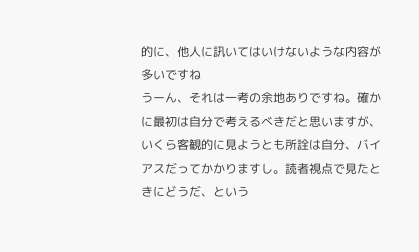的に、他人に訊いてはいけないような内容が多いですね
うーん、それは一考の余地ありですね。確かに最初は自分で考えるべきだと思いますが、いくら客観的に見ようとも所詮は自分、バイアスだってかかりますし。読者視点で見たときにどうだ、という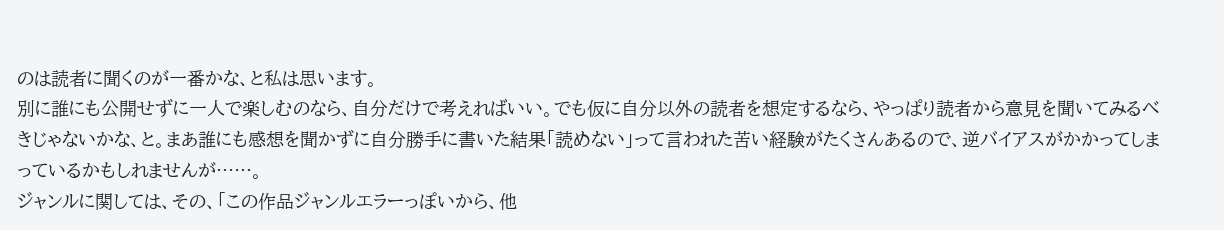のは読者に聞くのが一番かな、と私は思います。
別に誰にも公開せずに一人で楽しむのなら、自分だけで考えればいい。でも仮に自分以外の読者を想定するなら、やっぱり読者から意見を聞いてみるべきじゃないかな、と。まあ誰にも感想を聞かずに自分勝手に書いた結果「読めない」って言われた苦い経験がたくさんあるので、逆バイアスがかかってしまっているかもしれませんが……。
ジャンルに関しては、その、「この作品ジャンルエラーっぽいから、他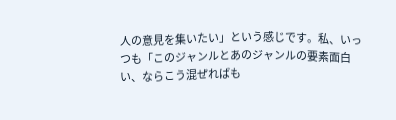人の意見を集いたい」という感じです。私、いっつも「このジャンルとあのジャンルの要素面白い、ならこう混ぜればも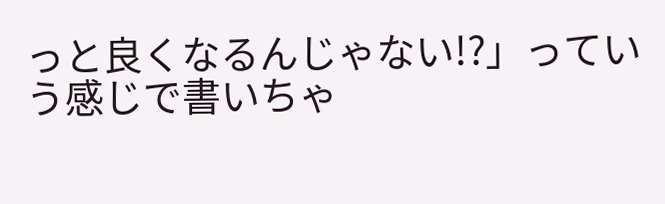っと良くなるんじゃない!?」っていう感じで書いちゃ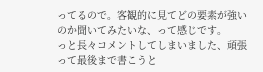ってるので。客観的に見てどの要素が強いのか聞いてみたいな、って感じです。
っと長々コメントしてしまいました、頑張って最後まで書こうと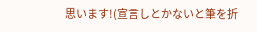思います!(宣言しとかないと筆を折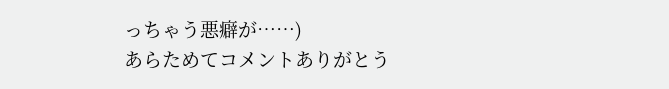っちゃう悪癖が……)
あらためてコメントありがとう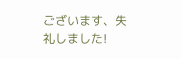ございます、失礼しました!